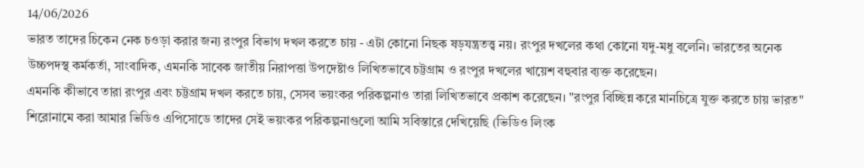14/06/2026
ভারত তাদের চিকেন নেক চওড়া করার জন্য রংপুর বিভাগ দখল করতে চায় - এটা কোনো নিছক ষড়যন্ত্রতত্ত্ব নয়। রংপুর দখলের কথা কোনো যদু-মধু বলেনি। ভারতের অনেক উচ্চপদস্থ কর্মকর্তা, সাংবাদিক, এমনকি সাবেক জাতীয় নিরাপত্তা উপদেষ্টাও লিখিতভাবে চট্টগ্রাম ও রংপুর দখলের খায়েশ বহুবার ব্যক্ত করেছেন।
এমনকি কীভাবে তারা রংপুর এবং চট্টগ্রাম দখল করতে চায়, সেসব ভয়ংকর পরিকল্পনাও তারা লিখিতভাবে প্রকাশ করেছেন। "রংপুর বিচ্ছিন্ন করে মানচিত্রে যুক্ত করতে চায় ভারত" শিরোনামে করা আমার ভিডিও এপিসোডে তাদের সেই ভয়ংকর পরিকল্পনাগুলো আমি সবিস্তারে দেখিয়েছি (ভিডিও লিংক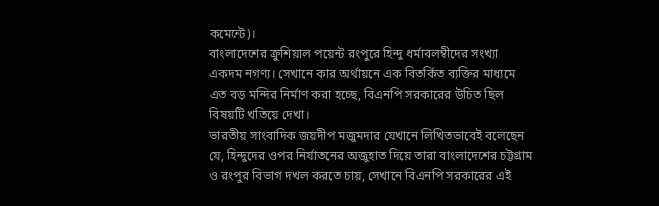কমেন্টে)।
বাংলাদেশের ক্রুশিয়াল পয়েন্ট রংপুরে হিন্দু ধর্মাবলম্বীদের সংখ্যা একদম নগণ্য। সেখানে কার অর্থায়নে এক বিতর্কিত ব্যক্তির মাধ্যমে এত বড় মন্দির নির্মাণ করা হচ্ছে, বিএনপি সরকারের উচিত ছিল বিষয়টি খতিয়ে দেখা।
ভারতীয় সাংবাদিক জয়দীপ মজুমদার যেখানে লিখিতভাবেই বলেছেন যে, হিন্দুদের ওপর নির্যাতনের অজুহাত দিয়ে তারা বাংলাদেশের চট্টগ্রাম ও রংপুর বিভাগ দখল করতে চায়, সেখানে বিএনপি সরকারের এই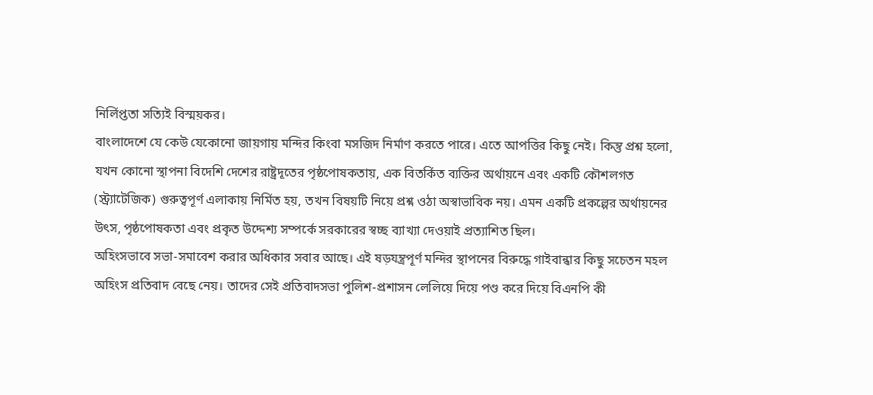নির্লিপ্ততা সত্যিই বিস্ময়কর।
বাংলাদেশে যে কেউ যেকোনো জায়গায় মন্দির কিংবা মসজিদ নির্মাণ করতে পারে। এতে আপত্তির কিছু নেই। কিন্তু প্রশ্ন হলো, যখন কোনো স্থাপনা বিদেশি দেশের রাষ্ট্রদূতের পৃষ্ঠপোষকতায়, এক বিতর্কিত ব্যক্তির অর্থায়নে এবং একটি কৌশলগত (স্ট্র্যাটেজিক) গুরুত্বপূর্ণ এলাকায় নির্মিত হয়, তখন বিষয়টি নিয়ে প্রশ্ন ওঠা অস্বাভাবিক নয়। এমন একটি প্রকল্পের অর্থায়নের উৎস, পৃষ্ঠপোষকতা এবং প্রকৃত উদ্দেশ্য সম্পর্কে সরকারের স্বচ্ছ ব্যাখ্যা দেওয়াই প্রত্যাশিত ছিল।
অহিংসভাবে সভা-সমাবেশ করার অধিকার সবার আছে। এই ষড়যন্ত্রপূর্ণ মন্দির স্থাপনের বিরুদ্ধে গাইবান্ধার কিছু সচেতন মহল অহিংস প্রতিবাদ বেছে নেয়। তাদের সেই প্রতিবাদসভা পুলিশ-প্রশাসন লেলিয়ে দিয়ে পণ্ড করে দিয়ে বিএনপি কী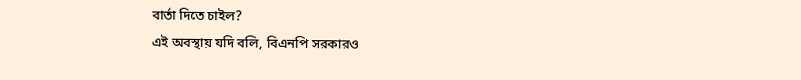বার্তা দিতে চাইল?
এই অবস্থায় যদি বলি, বিএনপি সরকারও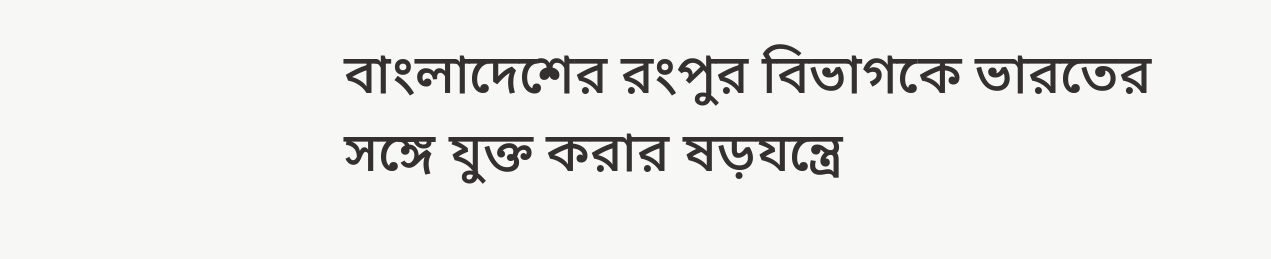বাংলাদেশের রংপুর বিভাগকে ভারতের সঙ্গে যুক্ত করার ষড়যন্ত্রে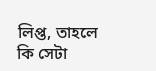লিপ্ত, তাহলে কি সেটা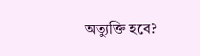অত্যুক্তি হবে?